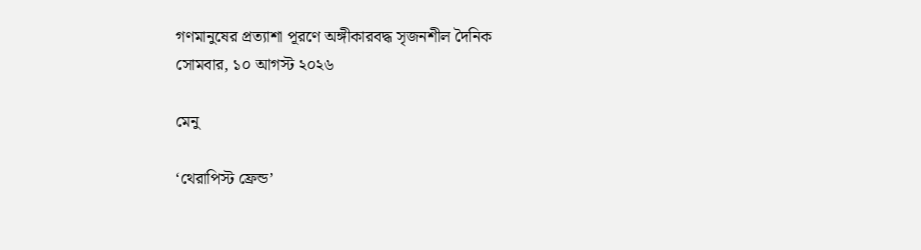গণমানুষের প্রত্যাশা পূরণে অঙ্গীকারবদ্ধ সৃজনশীল দৈনিক
সোমবার, ১০ আগস্ট ২০২৬

মেনু

‘থেরাপিস্ট ফ্রেন্ড’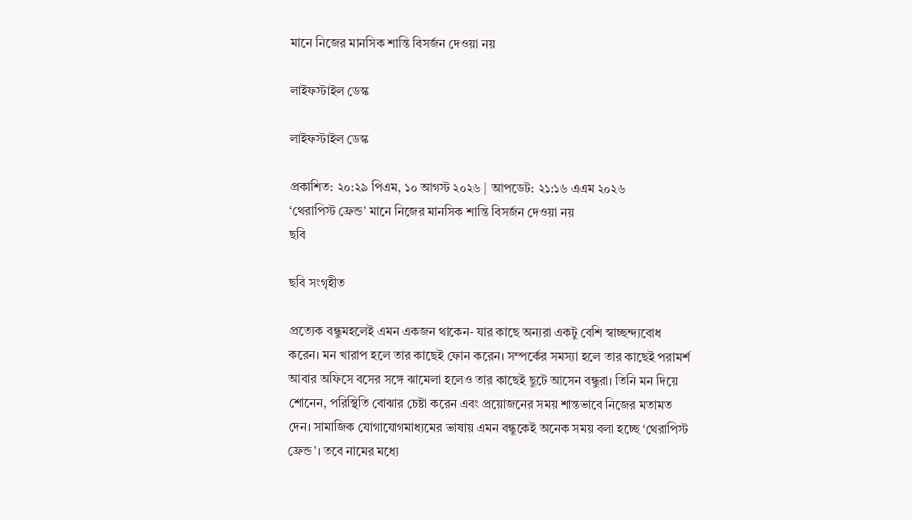মানে নিজের মানসিক শান্তি বিসর্জন দেওয়া নয়

লাইফস্টাইল ডেস্ক

লাইফস্টাইল ডেস্ক

প্রকাশিত: ২০:২৯ পিএম, ১০ আগস্ট ২০২৬ | আপডেট: ২১:১৬ এএম ২০২৬
‘থেরাপিস্ট ফ্রেন্ড’ মানে নিজের মানসিক শান্তি বিসর্জন দেওয়া নয়
ছবি

ছবি সংগৃহীত

প্রত্যেক বন্ধুমহলেই এমন একজন থাকেন- যার কাছে অন্যরা একটু বেশি স্বাচ্ছন্দ্যবোধ করেন। মন খারাপ হলে তার কাছেই ফোন করেন। সম্পর্কের সমস্যা হলে তার কাছেই পরামর্শ আবার অফিসে বসের সঙ্গে ঝামেলা হলেও তার কাছেই ছুটে আসেন বন্ধুরা। তিনি মন দিয়ে শোনেন, পরিস্থিতি বোঝার চেষ্টা করেন এবং প্রয়োজনের সময় শান্তভাবে নিজের মতামত দেন। সামাজিক যোগাযোগমাধ্যমের ভাষায় এমন বন্ধুকেই অনেক সময় বলা হচ্ছে ‘থেরাপিস্ট ফ্রেন্ড’। তবে নামের মধ্যে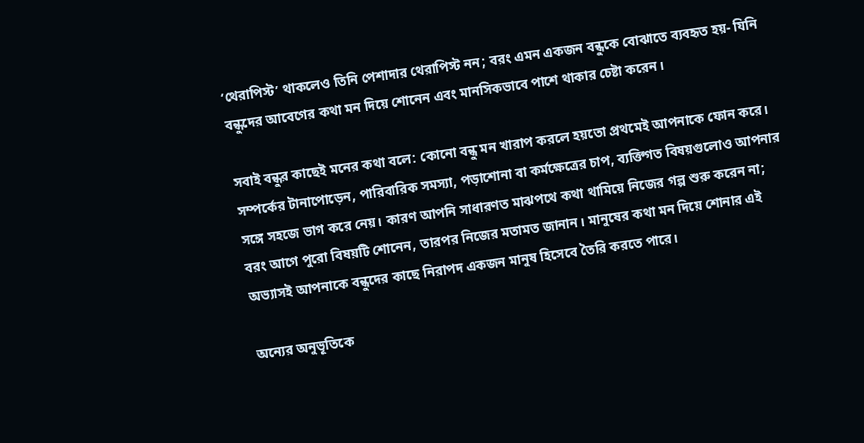‘থেরাপিস্ট’ থাকলেও তিনি পেশাদার থেরাপিস্ট নন; বরং এমন একজন বন্ধুকে বোঝাতে ব্যবহৃত হয়- যিনি বন্ধুদের আবেগের কথা মন দিয়ে শোনেন এবং মানসিকভাবে পাশে থাকার চেষ্টা করেন।

সবাই বন্ধুর কাছেই মনের কথা বলে: কোনো বন্ধু মন খারাপ করলে হয়তো প্রথমেই আপনাকে ফোন করে। সম্পর্কের টানাপোড়েন, পারিবারিক সমস্যা, পড়াশোনা বা কর্মক্ষেত্রের চাপ, ব্যক্তিগত বিষয়গুলোও আপনার সঙ্গে সহজে ভাগ করে নেয়। কারণ আপনি সাধারণত মাঝপথে কথা থামিয়ে নিজের গল্প শুরু করেন না; বরং আগে পুরো বিষয়টি শোনেন, তারপর নিজের মতামত জানান। মানুষের কথা মন দিয়ে শোনার এই অভ্যাসই আপনাকে বন্ধুদের কাছে নিরাপদ একজন মানুষ হিসেবে তৈরি করতে পারে।

অন্যের অনুভূতিকে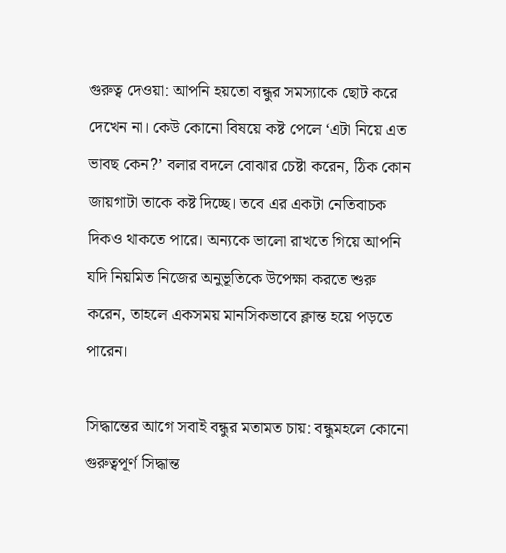গুরুত্ব দেওয়া: আপনি হয়তো বন্ধুর সমস্যাকে ছোট করে দেখেন না। কেউ কোনো বিষয়ে কষ্ট পেলে ‘এটা নিয়ে এত ভাবছ কেন?’ বলার বদলে বোঝার চেষ্টা করেন, ঠিক কোন জায়গাটা তাকে কষ্ট দিচ্ছে। তবে এর একটা নেতিবাচক দিকও থাকতে পারে। অন্যকে ভালো রাখতে গিয়ে আপনি যদি নিয়মিত নিজের অনুভূতিকে উপেক্ষা করতে শুরু করেন, তাহলে একসময় মানসিকভাবে ক্লান্ত হয়ে পড়তে পারেন।

সিদ্ধান্তের আগে সবাই বন্ধুর মতামত চায়: বন্ধুমহলে কোনো গুরুত্বপূর্ণ সিদ্ধান্ত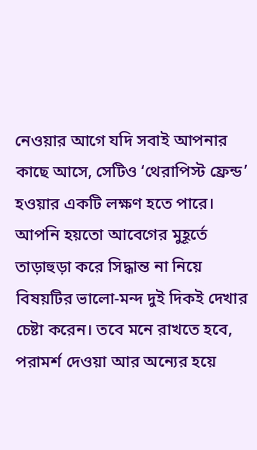নেওয়ার আগে যদি সবাই আপনার কাছে আসে, সেটিও ‘থেরাপিস্ট ফ্রেন্ড’ হওয়ার একটি লক্ষণ হতে পারে। আপনি হয়তো আবেগের মুহূর্তে তাড়াহুড়া করে সিদ্ধান্ত না নিয়ে বিষয়টির ভালো-মন্দ দুই দিকই দেখার চেষ্টা করেন। তবে মনে রাখতে হবে, পরামর্শ দেওয়া আর অন্যের হয়ে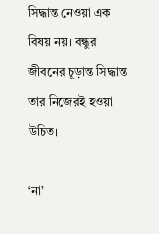সিদ্ধান্ত নেওয়া এক বিষয় নয়। বন্ধুর জীবনের চূড়ান্ত সিদ্ধান্ত তার নিজেরই হওয়া উচিত।

‘না’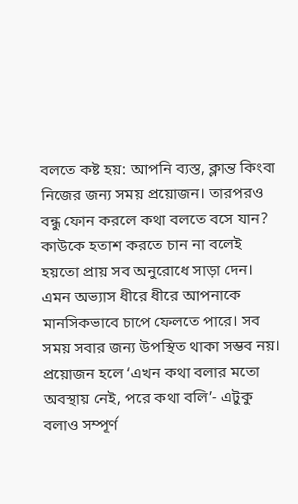বলতে কষ্ট হয়: আপনি ব্যস্ত, ক্লান্ত কিংবা নিজের জন্য সময় প্রয়োজন। তারপরও বন্ধু ফোন করলে কথা বলতে বসে যান? কাউকে হতাশ করতে চান না বলেই হয়তো প্রায় সব অনুরোধে সাড়া দেন। এমন অভ্যাস ধীরে ধীরে আপনাকে মানসিকভাবে চাপে ফেলতে পারে। সব সময় সবার জন্য উপস্থিত থাকা সম্ভব নয়। প্রয়োজন হলে ‘এখন কথা বলার মতো অবস্থায় নেই, পরে কথা বলি’- এটুকু বলাও সম্পূর্ণ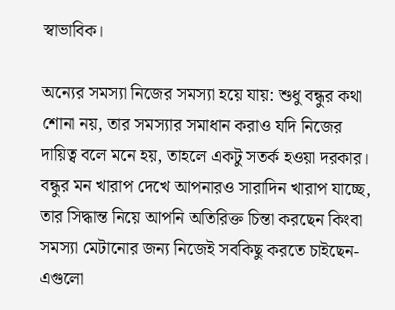স্বাভাবিক।

অন্যের সমস্যা নিজের সমস্যা হয়ে যায়: শুধু বন্ধুর কথা শোনা নয়, তার সমস্যার সমাধান করাও যদি নিজের দায়িত্ব বলে মনে হয়, তাহলে একটু সতর্ক হওয়া দরকার। বন্ধুর মন খারাপ দেখে আপনারও সারাদিন খারাপ যাচ্ছে, তার সিদ্ধান্ত নিয়ে আপনি অতিরিক্ত চিন্তা করছেন কিংবা সমস্যা মেটানোর জন্য নিজেই সবকিছু করতে চাইছেন-এগুলো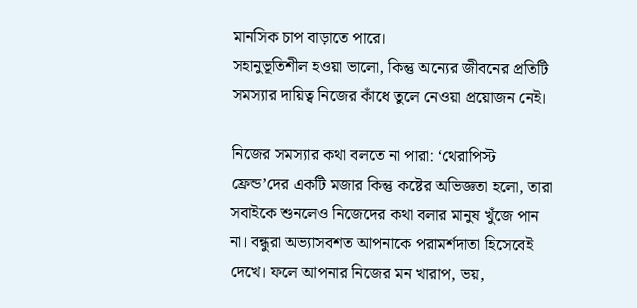মানসিক চাপ বাড়াতে পারে।
সহানুভূতিশীল হওয়া ভালো, কিন্তু অন্যের জীবনের প্রতিটি সমস্যার দায়িত্ব নিজের কাঁধে তুলে নেওয়া প্রয়োজন নেই।

নিজের সমস্যার কথা বলতে না পারা: ‘থেরাপিস্ট ফ্রেন্ড’দের একটি মজার কিন্তু কষ্টের অভিজ্ঞতা হলো, তারা সবাইকে শুনলেও নিজেদের কথা বলার মানুষ খুঁজে পান না। বন্ধুরা অভ্যাসবশত আপনাকে পরামর্শদাতা হিসেবেই দেখে। ফলে আপনার নিজের মন খারাপ, ভয়,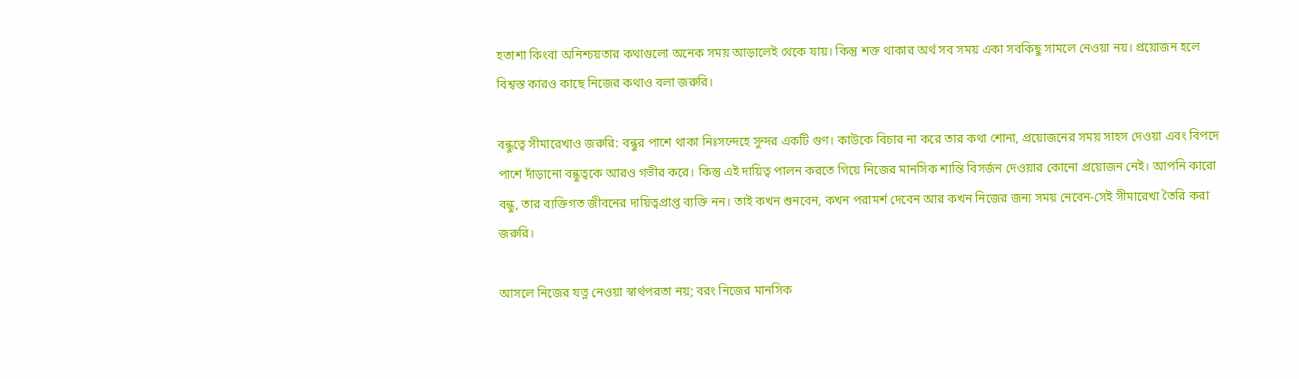হতাশা কিংবা অনিশ্চয়তার কথাগুলো অনেক সময় আড়ালেই থেকে যায়। কিন্তু শক্ত থাকার অর্থ সব সময় একা সবকিছু সামলে নেওয়া নয়। প্রয়োজন হলে বিশ্বস্ত কারও কাছে নিজের কথাও বলা জরুরি।

বন্ধুত্বে সীমারেখাও জরুরি: বন্ধুর পাশে থাকা নিঃসন্দেহে সুন্দর একটি গুণ। কাউকে বিচার না করে তার কথা শোনা, প্রয়োজনের সময় সাহস দেওয়া এবং বিপদে পাশে দাঁড়ানো বন্ধুত্বকে আরও গভীর করে। কিন্তু এই দায়িত্ব পালন করতে গিয়ে নিজের মানসিক শান্তি বিসর্জন দেওয়ার কোনো প্রয়োজন নেই। আপনি কারো বন্ধু, তার ব্যক্তিগত জীবনের দায়িত্বপ্রাপ্ত ব্যক্তি নন। তাই কখন শুনবেন, কখন পরামর্শ দেবেন আর কখন নিজের জন্য সময় নেবেন-সেই সীমারেখা তৈরি করা জরুরি।

আসলে নিজের যত্ন নেওয়া স্বার্থপরতা নয়; বরং নিজের মানসিক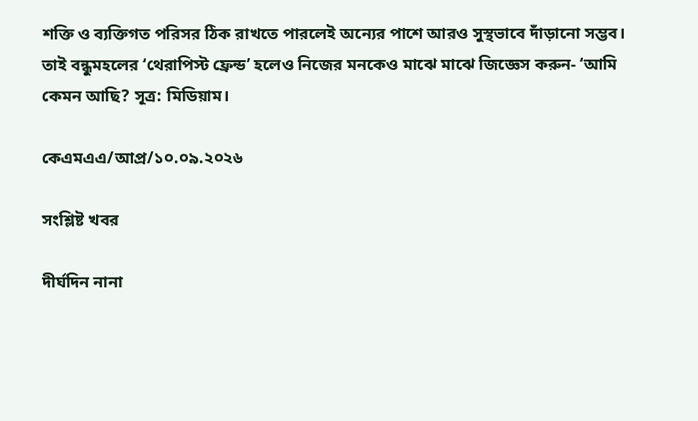শক্তি ও ব্যক্তিগত পরিসর ঠিক রাখতে পারলেই অন্যের পাশে আরও সুস্থভাবে দাঁড়ানো সম্ভব। তাই বন্ধুমহলের ‘থেরাপিস্ট ফ্রেন্ড’ হলেও নিজের মনকেও মাঝে মাঝে জিজ্ঞেস করুন- ‘আমি কেমন আছি? সূত্র: মিডিয়াম।

কেএমএএ/আপ্র/১০.০৯.২০২৬

সংশ্লিষ্ট খবর

দীর্ঘদিন নানা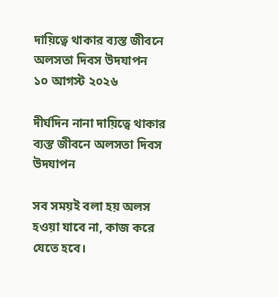দায়িত্বে থাকার ব্যস্ত জীবনে অলসতা দিবস উদযাপন
১০ আগস্ট ২০২৬

দীর্ঘদিন নানা দায়িত্বে থাকার ব্যস্ত জীবনে অলসতা দিবস উদযাপন

সব সময়ই বলা হয় অলস হওয়া যাবে না, কাজ করে যেতে হবে।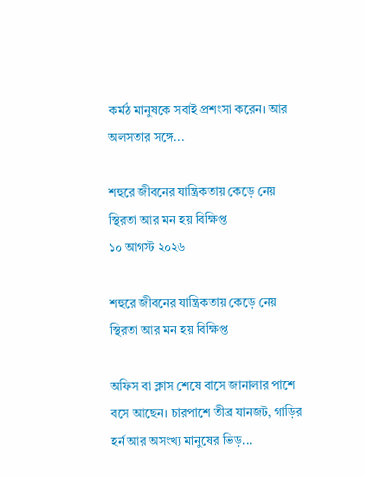কর্মঠ মানুষকে সবাই প্রশংসা করেন। আর অলসতার সঙ্গে...

শহুরে জীবনের যান্ত্রিকতায় কেড়ে নেয় স্থিরতা আর মন হয় বিক্ষিপ্ত
১০ আগস্ট ২০২৬

শহুরে জীবনের যান্ত্রিকতায় কেড়ে নেয় স্থিরতা আর মন হয় বিক্ষিপ্ত

অফিস বা ক্লাস শেষে বাসে জানালার পাশে বসে আছেন। চারপাশে তীব্র যানজট, গাড়ির হর্ন আর অসংখ্য মানুষের ভিড়...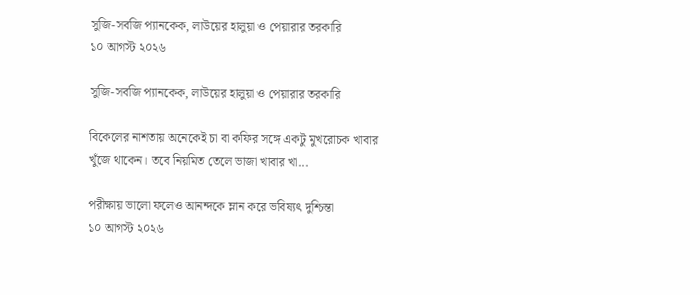সুজি-সবজি প্যানকেক, লাউয়ের হালুয়া ও পেয়ারার তরকারি
১০ আগস্ট ২০২৬

সুজি-সবজি প্যানকেক, লাউয়ের হালুয়া ও পেয়ারার তরকারি

বিকেলের নাশতায় অনেকেই চা বা কফির সঙ্গে একটু মুখরোচক খাবার খুঁজে থাকেন। তবে নিয়মিত তেলে ভাজা খাবার খা...

পরীক্ষায় ভালো ফলেও আনন্দকে ম্লান করে ভবিষ্যৎ দুশ্চিন্তা
১০ আগস্ট ২০২৬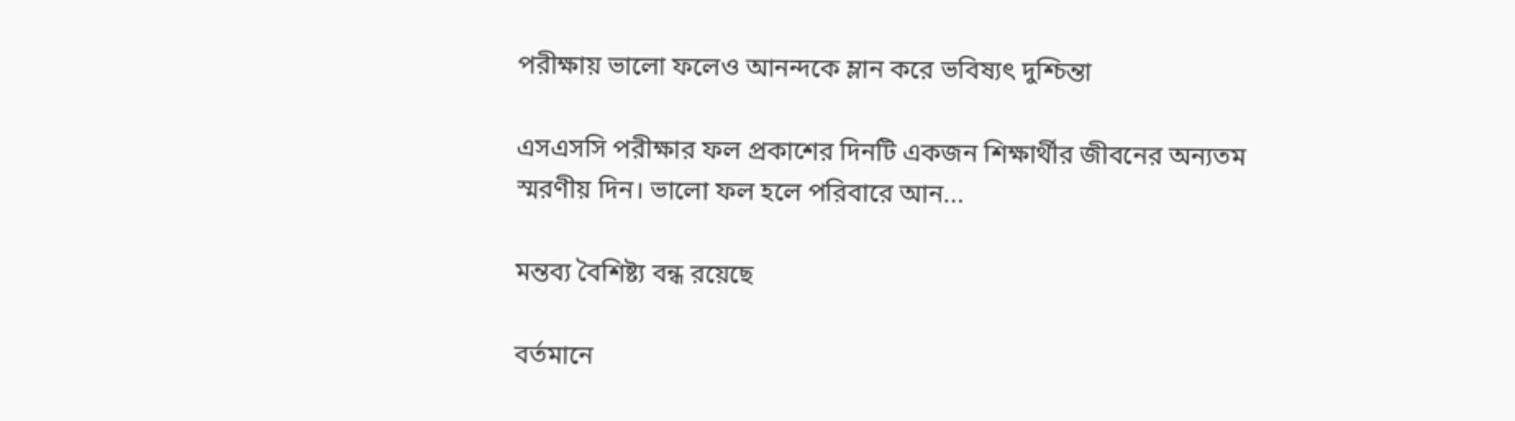পরীক্ষায় ভালো ফলেও আনন্দকে ম্লান করে ভবিষ্যৎ দুশ্চিন্তা

এসএসসি পরীক্ষার ফল প্রকাশের দিনটি একজন শিক্ষার্থীর জীবনের অন্যতম স্মরণীয় দিন। ভালো ফল হলে পরিবারে আন...

মন্তব্য বৈশিষ্ট্য বন্ধ রয়েছে

বর্তমানে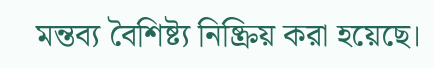মন্তব্য বৈশিষ্ট্য নিষ্ক্রিয় করা হয়েছে।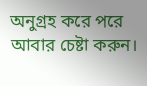অনুগ্রহ করে পরে আবার চেষ্টা করুন।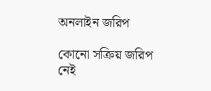অনলাইন জরিপ

কোনো সক্রিয় জরিপ নেই